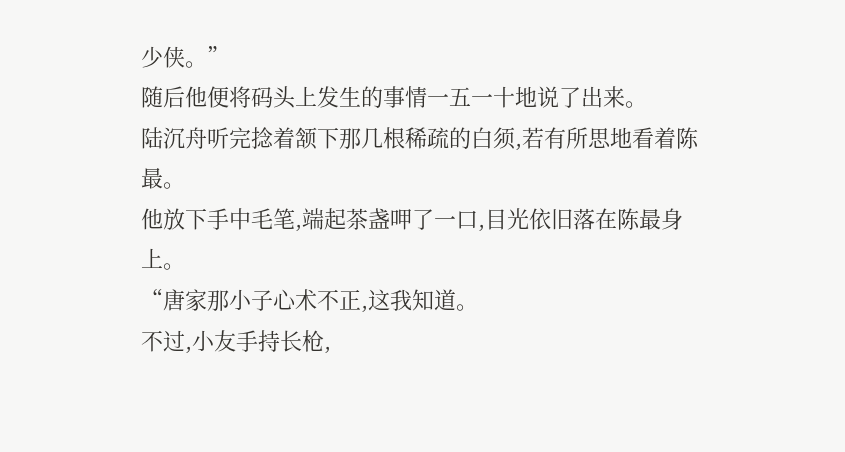少侠。”
随后他便将码头上发生的事情一五一十地说了出来。
陆沉舟听完捻着颔下那几根稀疏的白须,若有所思地看着陈最。
他放下手中毛笔,端起茶盏呷了一口,目光依旧落在陈最身上。
“唐家那小子心术不正,这我知道。
不过,小友手持长枪,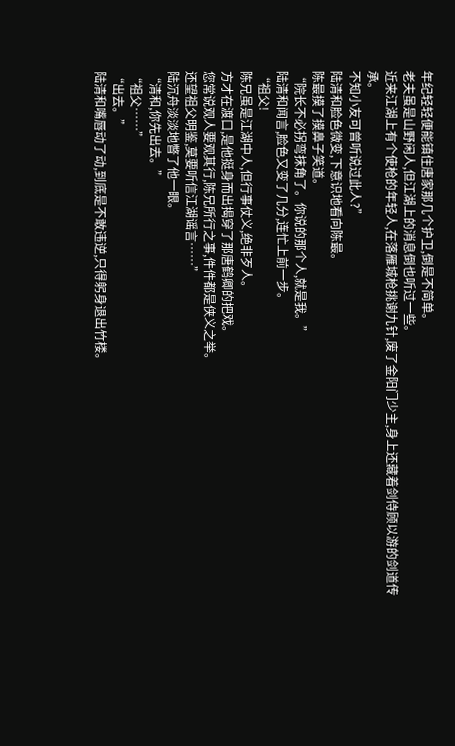年纪轻轻便能镇住唐家那几个护卫,倒是不简单。
老夫虽是山野闲人,但江湖上的消息倒也听过一些。
近来江湖上有个使枪的年轻人,在落雁城枪挑谢九针,废了金阳门少主,身上还藏着剑侍顾以游的剑道传承。
不知小友可曾听说过此人?”
陆清和脸色微变,下意识地看向陈最。
陈最摸了摸鼻子笑道。
“院长不必拐弯抹角了。你说的那个人,就是我。”
陆清和闻言,脸色又变了几分,连忙上前一步。
“祖父!
陈兄虽是江湖中人,但行事仗义,绝非歹人。
方才在渡口,是他挺身而出揭穿了那唐鹤卿的把戏。
您常说观人要观其行,陈兄所行之事,件件都是侠义之举。
还望祖父明鉴,莫要听信江湖谣言……”
陆沉舟淡淡地瞥了他一眼。
“清和,你先出去。”
“祖父……”
“出去。”
陆清和嘴唇动了动,到底是不敢违逆,只得躬身退出竹楼。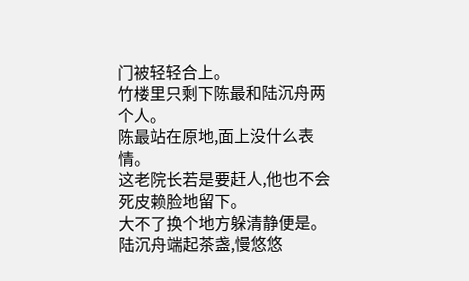门被轻轻合上。
竹楼里只剩下陈最和陆沉舟两个人。
陈最站在原地,面上没什么表情。
这老院长若是要赶人,他也不会死皮赖脸地留下。
大不了换个地方躲清静便是。
陆沉舟端起茶盏,慢悠悠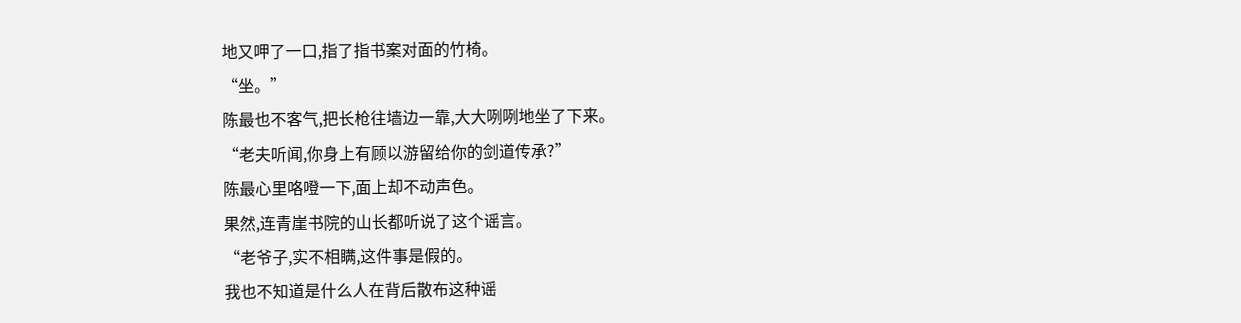地又呷了一口,指了指书案对面的竹椅。
“坐。”
陈最也不客气,把长枪往墙边一靠,大大咧咧地坐了下来。
“老夫听闻,你身上有顾以游留给你的剑道传承?”
陈最心里咯噔一下,面上却不动声色。
果然,连青崖书院的山长都听说了这个谣言。
“老爷子,实不相瞒,这件事是假的。
我也不知道是什么人在背后散布这种谣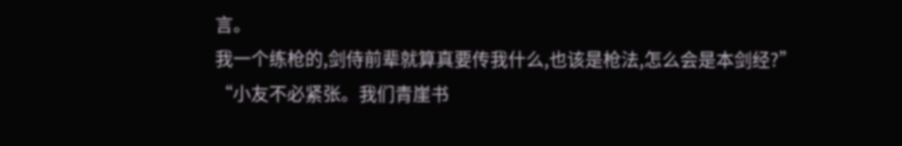言。
我一个练枪的,剑侍前辈就算真要传我什么,也该是枪法,怎么会是本剑经?”
“小友不必紧张。我们青崖书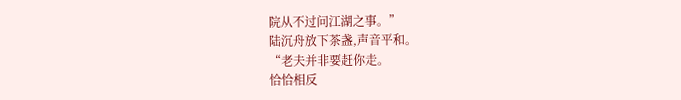院从不过问江湖之事。”
陆沉舟放下茶盏,声音平和。
“老夫并非要赶你走。
恰恰相反